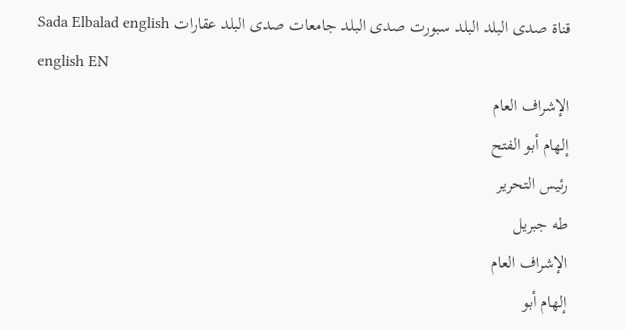قناة صدى البلد البلد سبورت صدى البلد جامعات صدى البلد عقارات Sada Elbalad english
english EN
الإشراف العام
إلهام أبو الفتح
رئيس التحرير
طه جبريل
الإشراف العام
إلهام أبو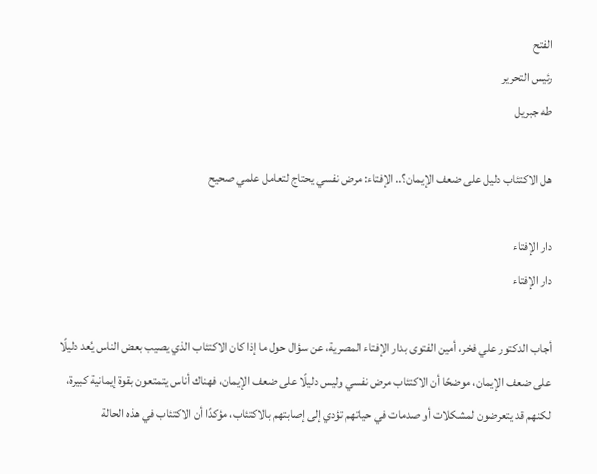الفتح
رئيس التحرير
طه جبريل

هل الاكتئاب دليل على ضعف الإيمان؟.. الإفتاء: مرض نفسي يحتاج لتعامل علمي صحيح

دار الإفتاء
دار الإفتاء

أجاب الدكتور علي فخر، أمين الفتوى بدار الإفتاء المصرية، عن سؤال حول ما إذا كان الاكتئاب الذي يصيب بعض الناس يُعد دليلًا على ضعف الإيمان، موضحًا أن الاكتئاب مرض نفسي وليس دليلًا على ضعف الإيمان، فهناك أناس يتمتعون بقوة إيمانية كبيرة، لكنهم قد يتعرضون لمشكلات أو صدمات في حياتهم تؤدي إلى إصابتهم بالاكتئاب، مؤكدًا أن الاكتئاب في هذه الحالة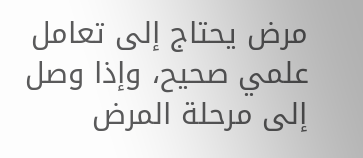مرض يحتاج إلى تعامل علمي صحيح، وإذا وصل إلى مرحلة المرض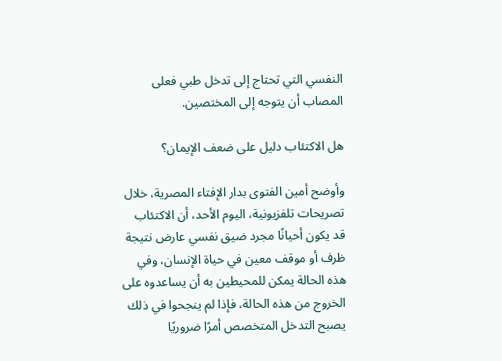النفسي التي تحتاج إلى تدخل طبي فعلى المصاب أن يتوجه إلى المختصين.

هل الاكتئاب دليل على ضعف الإيمان؟

وأوضح أمين الفتوى بدار الإفتاء المصرية، خلال تصريحات تلفزيونية، اليوم الأحد، أن الاكتئاب قد يكون أحيانًا مجرد ضيق نفسي عارض نتيجة ظرف أو موقف معين في حياة الإنسان، وفي هذه الحالة يمكن للمحيطين به أن يساعدوه على الخروج من هذه الحالة، فإذا لم ينجحوا في ذلك يصبح التدخل المتخصص أمرًا ضروريًا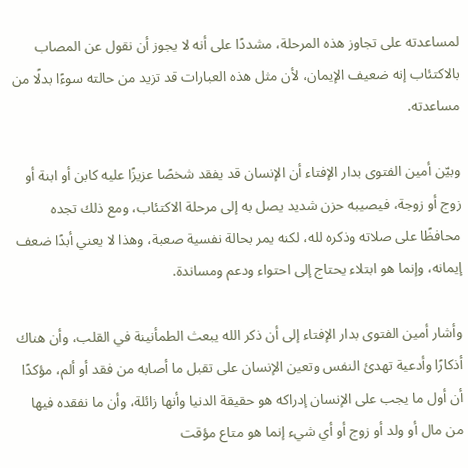لمساعدته على تجاوز هذه المرحلة، مشددًا على أنه لا يجوز أن نقول عن المصاب بالاكتئاب إنه ضعيف الإيمان، لأن مثل هذه العبارات قد تزيد من حالته سوءًا بدلًا من مساعدته.

وبيّن أمين الفتوى بدار الإفتاء أن الإنسان قد يفقد شخصًا عزيزًا عليه كابن أو ابنة أو زوج أو زوجة، فيصيبه حزن شديد يصل به إلى مرحلة الاكتئاب، ومع ذلك تجده محافظًا على صلاته وذكره لله، لكنه يمر بحالة نفسية صعبة، وهذا لا يعني أبدًا ضعف إيمانه، وإنما هو ابتلاء يحتاج إلى احتواء ودعم ومساندة.

وأشار أمين الفتوى بدار الإفتاء إلى أن ذكر الله يبعث الطمأنينة في القلب، وأن هناك أذكارًا وأدعية تهدئ النفس وتعين الإنسان على تقبل ما أصابه من فقد أو ألم، مؤكدًا أن أول ما يجب على الإنسان إدراكه هو حقيقة الدنيا وأنها زائلة، وأن ما نفقده فيها من مال أو ولد أو زوج أو أي شيء إنما هو متاع مؤقت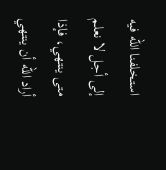استخلفنا الله فيه إلى أجل لا نعلم متى ينتهي، فإذا أراد الله أن ينتهي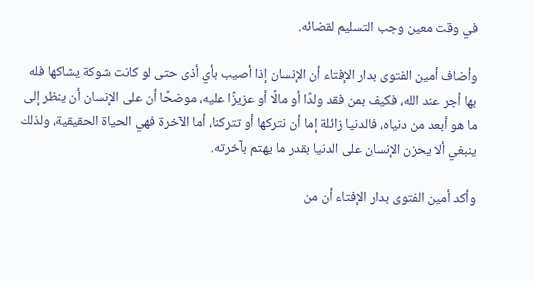في وقت معين وجب التسليم لقضائه.

وأضاف أمين الفتوى بدار الإفتاء أن الإنسان إذا أصيب بأي أذى حتى لو كانت شوكة يشاكها فله بها أجر عند الله، فكيف بمن فقد ولدًا أو مالًا أو عزيزًا عليه، موضحًا أن على الإنسان أن ينظر إلى ما هو أبعد من دنياه، فالدنيا زائلة إما أن نتركها أو تتركنا، أما الآخرة فهي الحياة الحقيقية، ولذلك ينبغي ألا يحزن الإنسان على الدنيا بقدر ما يهتم بآخرته.

وأكد أمين الفتوى بدار الإفتاء أن من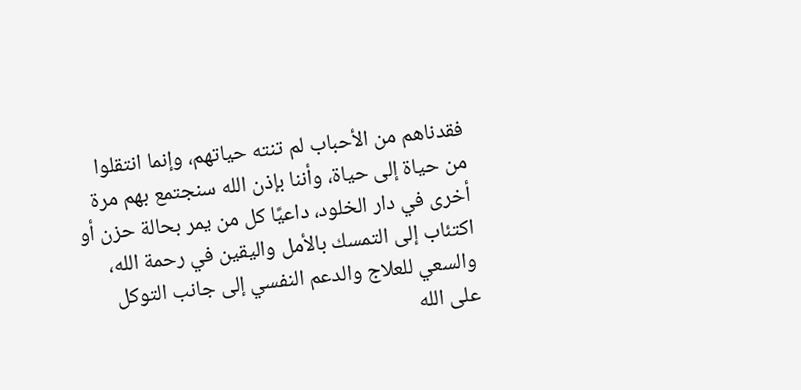فقدناهم من الأحباب لم تنته حياتهم، وإنما انتقلوا من حياة إلى حياة، وأننا بإذن الله سنجتمع بهم مرة أخرى في دار الخلود، داعيًا كل من يمر بحالة حزن أو اكتئاب إلى التمسك بالأمل واليقين في رحمة الله، والسعي للعلاج والدعم النفسي إلى جانب التوكل على الله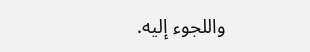واللجوء إليه.